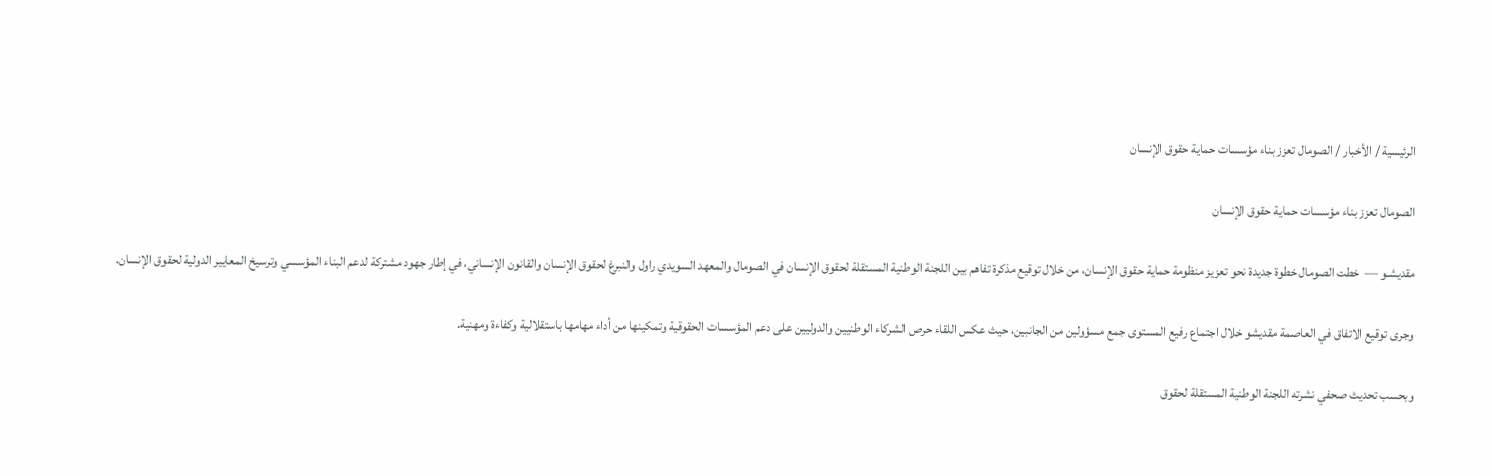الرئيسية / الأخبار / الصومال تعزز بناء مؤسسات حماية حقوق الإنسان

الصومال تعزز بناء مؤسسات حماية حقوق الإنسان

مقديشـو —  خطت الصومال خطوة جديدة نحو تعزيز منظومة حماية حقوق الإنسان، من خلال توقيع مذكرة تفاهم بين اللجنة الوطنية المستقلة لحقوق الإنسان في الصومال والمعهد السويدي راول والنبرغ لحقوق الإنسان والقانون الإنساني، في إطار جهود مشتركة لدعم البناء المؤسسي وترسيخ المعايير الدولية لحقوق الإنسان.

وجرى توقيع الاتفاق في العاصمة مقديشو خلال اجتماع رفيع المستوى جمع مسؤولين من الجانبين، حيث عكس اللقاء حرص الشركاء الوطنيين والدوليين على دعم المؤسسات الحقوقية وتمكينها من أداء مهامها باستقلالية وكفاءة ومهنية.

وبحسب تحديث صحفي نشرته اللجنة الوطنية المستقلة لحقوق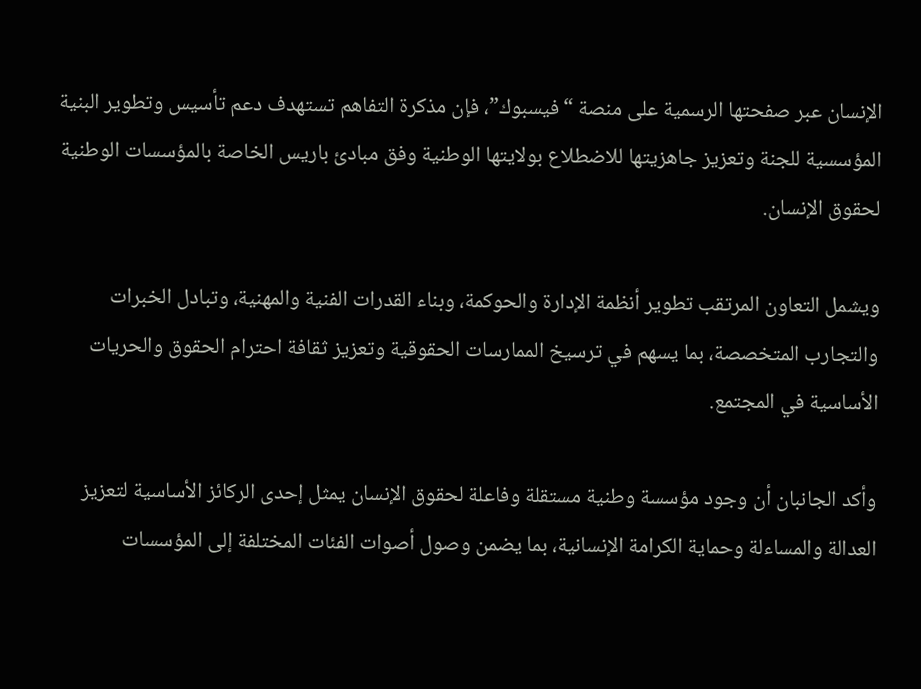الإنسان عبر صفحتها الرسمية على منصة “فيسبوك”، فإن مذكرة التفاهم تستهدف دعم تأسيس وتطوير البنية المؤسسية للجنة وتعزيز جاهزيتها للاضطلاع بولايتها الوطنية وفق مبادئ باريس الخاصة بالمؤسسات الوطنية لحقوق الإنسان.

ويشمل التعاون المرتقب تطوير أنظمة الإدارة والحوكمة، وبناء القدرات الفنية والمهنية، وتبادل الخبرات والتجارب المتخصصة، بما يسهم في ترسيخ الممارسات الحقوقية وتعزيز ثقافة احترام الحقوق والحريات الأساسية في المجتمع.

وأكد الجانبان أن وجود مؤسسة وطنية مستقلة وفاعلة لحقوق الإنسان يمثل إحدى الركائز الأساسية لتعزيز العدالة والمساءلة وحماية الكرامة الإنسانية، بما يضمن وصول أصوات الفئات المختلفة إلى المؤسسات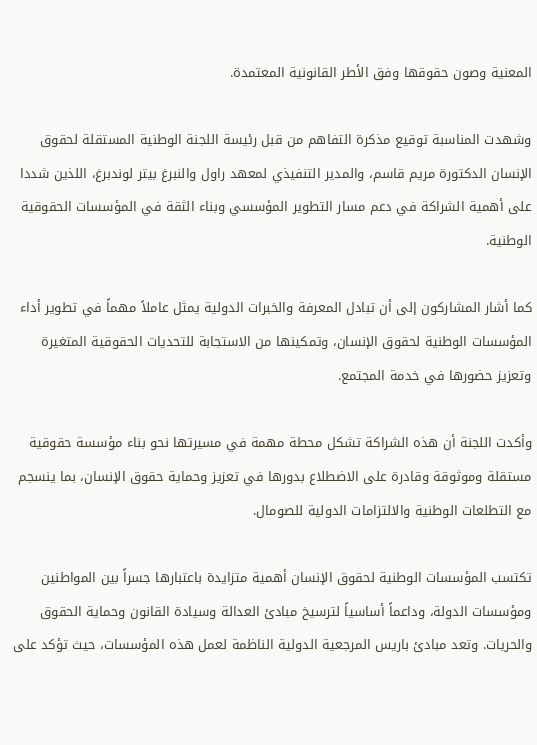المعنية وصون حقوقها وفق الأطر القانونية المعتمدة.

وشهدت المناسبة توقيع مذكرة التفاهم من قبل رئيسة اللجنة الوطنية المستقلة لحقوق الإنسان الدكتورة مريم قاسم، والمدير التنفيذي لمعهد راول والنبرغ بيتر لوندبرغ، اللذين شددا على أهمية الشراكة في دعم مسار التطوير المؤسسي وبناء الثقة في المؤسسات الحقوقية الوطنية.

كما أشار المشاركون إلى أن تبادل المعرفة والخبرات الدولية يمثل عاملاً مهماً في تطوير أداء المؤسسات الوطنية لحقوق الإنسان، وتمكينها من الاستجابة للتحديات الحقوقية المتغيرة وتعزيز حضورها في خدمة المجتمع.

وأكدت اللجنة أن هذه الشراكة تشكل محطة مهمة في مسيرتها نحو بناء مؤسسة حقوقية مستقلة وموثوقة وقادرة على الاضطلاع بدورها في تعزيز وحماية حقوق الإنسان، بما ينسجم مع التطلعات الوطنية والالتزامات الدولية للصومال.

تكتسب المؤسسات الوطنية لحقوق الإنسان أهمية متزايدة باعتبارها جسراً بين المواطنين ومؤسسات الدولة، وداعماً أساسياً لترسيخ مبادئ العدالة وسيادة القانون وحماية الحقوق والحريات. وتعد مبادئ باريس المرجعية الدولية الناظمة لعمل هذه المؤسسات، حيث تؤكد على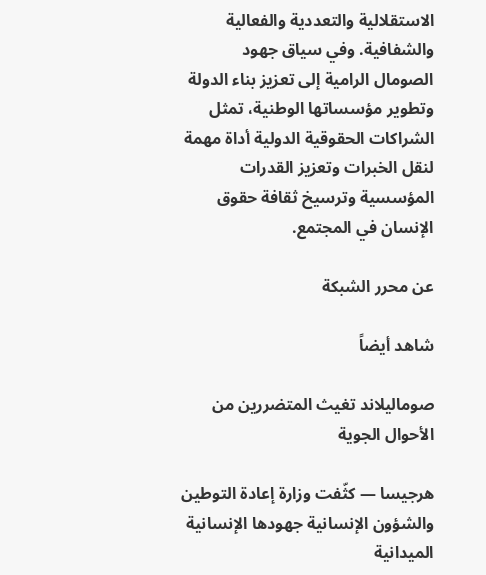الاستقلالية والتعددية والفعالية والشفافية. وفي سياق جهود الصومال الرامية إلى تعزيز بناء الدولة وتطوير مؤسساتها الوطنية، تمثل الشراكات الحقوقية الدولية أداة مهمة لنقل الخبرات وتعزيز القدرات المؤسسية وترسيخ ثقافة حقوق الإنسان في المجتمع.

عن محرر الشبكة

شاهد أيضاً

صوماليلاند تغيث المتضررين من الأحوال الجوية

هرجيسا — كثّفت وزارة إعادة التوطين والشؤون الإنسانية جهودها الإنسانية الميدانية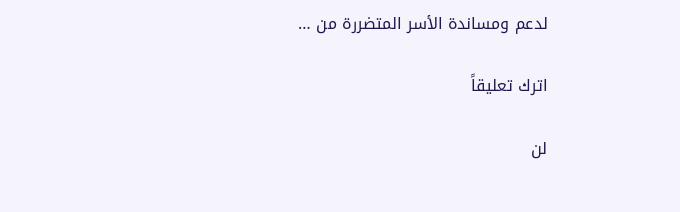لدعم ومساندة الأسر المتضررة من …

اترك تعليقاً

لن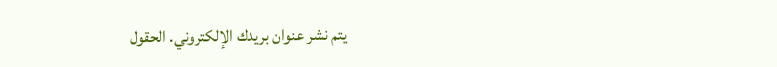يتم نشر عنوان بريدك الإلكتروني. الحقول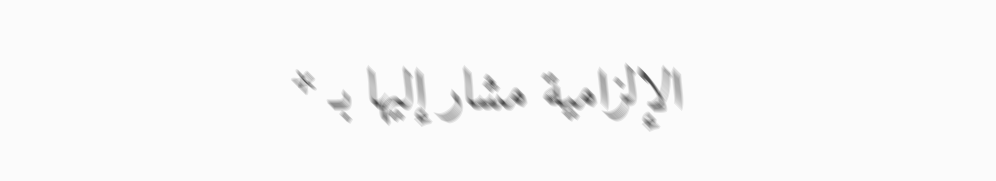الإلزامية مشار إليها بـ *